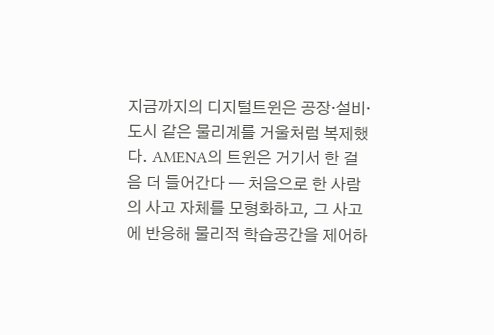지금까지의 디지털트윈은 공장·설비·도시 같은 물리계를 거울처럼 복제했다. AMENA의 트윈은 거기서 한 걸음 더 들어간다 — 처음으로 한 사람의 사고 자체를 모형화하고, 그 사고에 반응해 물리적 학습공간을 제어하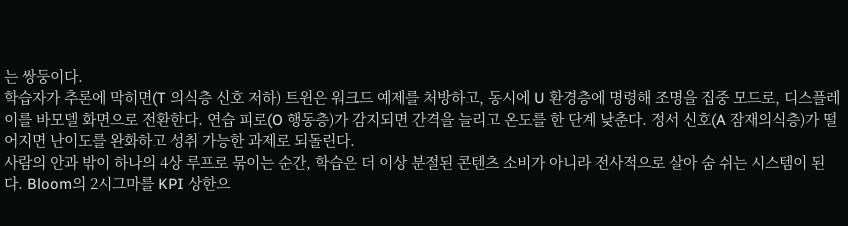는 쌍둥이다.
학습자가 추론에 막히면(T 의식층 신호 저하) 트윈은 워크드 예제를 처방하고, 동시에 U 환경층에 명령해 조명을 집중 모드로, 디스플레이를 바모델 화면으로 전환한다. 연습 피로(O 행동층)가 감지되면 간격을 늘리고 온도를 한 단계 낮춘다. 정서 신호(A 잠재의식층)가 떨어지면 난이도를 완화하고 성취 가능한 과제로 되돌린다.
사람의 안과 밖이 하나의 4상 루프로 묶이는 순간, 학습은 더 이상 분절된 콘텐츠 소비가 아니라 전사적으로 살아 숨 쉬는 시스템이 된다. Bloom의 2시그마를 KPI 상한으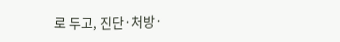로 두고, 진단·처방·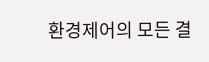환경제어의 모든 결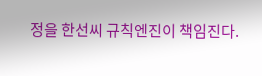정을 한선씨 규칙엔진이 책임진다.